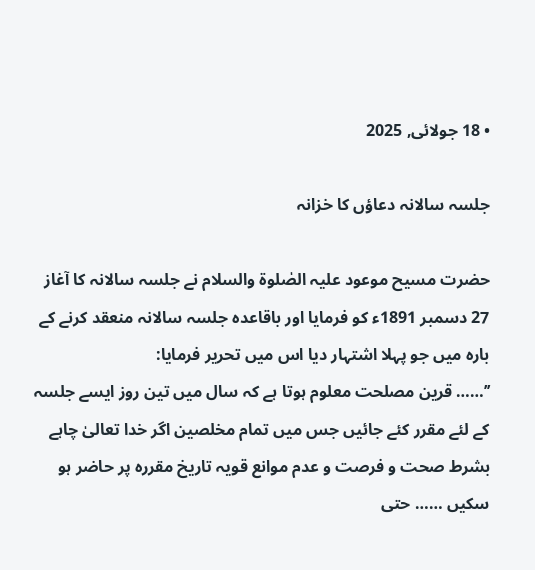• 18 جولائی, 2025

جلسہ سالانہ دعاؤں کا خزانہ

حضرت مسیح موعود علیہ الصٰلوۃ والسلام نے جلسہ سالانہ کا آغاز 27 دسمبر 1891ء کو فرمایا اور باقاعدہ جلسہ سالانہ منعقد کرنے کے بارہ میں جو پہلا اشتہار دیا اس میں تحریر فرمایا:
’’…… قرین مصلحت معلوم ہوتا ہے کہ سال میں تین روز ایسے جلسہ کے لئے مقرر کئے جائیں جس میں تمام مخلصین اگر خدا تعالیٰ چاہے بشرط صحت و فرصت و عدم موانع قویہ تاریخ مقررہ پر حاضر ہو سکیں …… حتی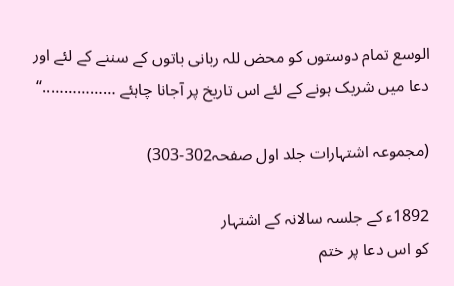الوسع تمام دوستوں کو محض للہ ربانی باتوں کے سننے کے لئے اور دعا میں شریک ہونے کے لئے اس تاریخ پر آجانا چاہئے ……………..‘‘

(مجموعہ اشتہارات جلد اول صفحہ302-303)

1892ء کے جلسہ سالانہ کے اشتہار
کو اس دعا پر ختم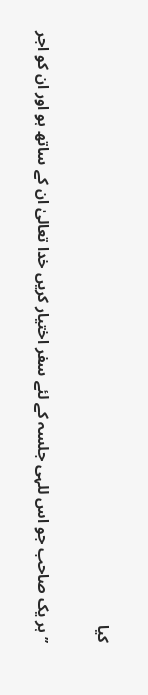کیا

’’ہر یک صاحب جو اس للہی جلسہ کے لئے سفر اختیار کریں خدا تعالیٰ ان کے ساتھ ہو اور ان کو اجر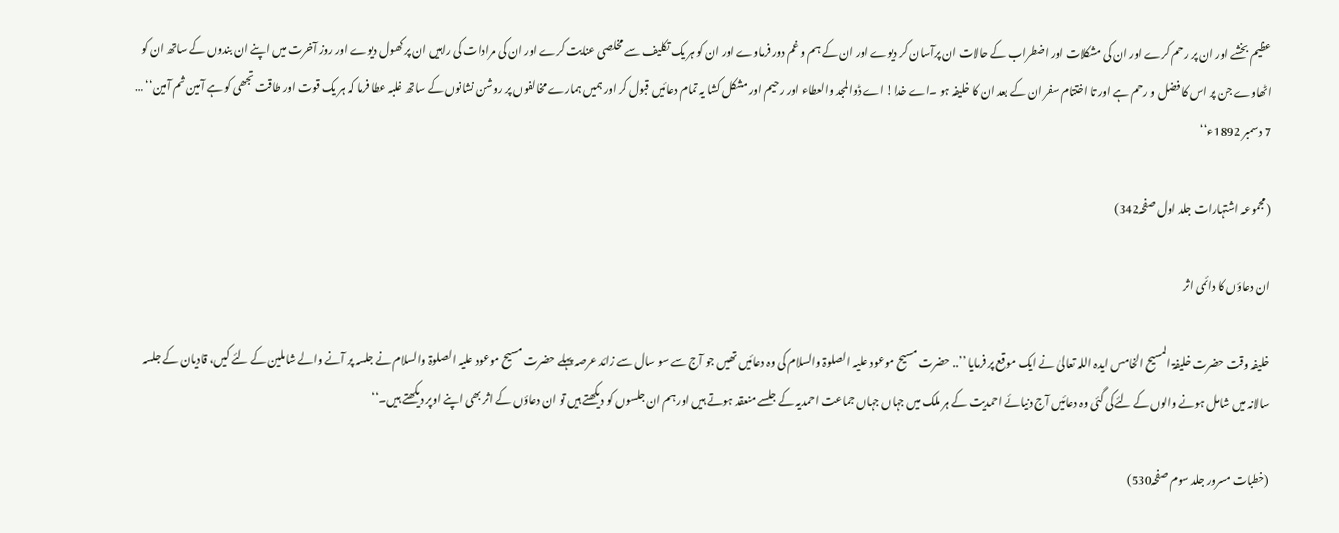عظیم بخشے اور ان پر رحم کرے اور ان کی مشکلات اور اضطراب کے حالات ان پرآسان کر دیوے اور ان کے ہم و غم دور فرماوے اور ان کو ہر یک تکلیف سے مخلصی عنایت کرے اور ان کی مرادات کی راہیں ان پر کھول دیوے اور روز آخرت میں اپنے ان بندوں کے ساتھ ان کو اٹھاوے جن پر اس کا فضل و رحم ہے اور تا اختتام سفر ان کے بعد ان کا خلیفہ ہو ۔اے خدا! اے ڈوالمجد والعطاء اور رحیم اور مشکل کشا یہ تمام دعائیں قبول کر اور ہمیں ہمارے مخالفوں پر روشن نشانوں کے ساتھ غلبہ عطا فرما کہ ہر یک قوت اور طاقت تجھی کو ہے آمین ثم آمین‘‘ … 7 دسمبر 1892ء‘‘

(مجموعہ اشتہارات جلد اول صفحہ342)

ان دعاؤں کا دائمی اثر

خلیفہ وقت حضرت خلیفۃ المسیح الخامس ایدہ اللہ تعالیٰ نے ایک موقع پر فرمایا ’’.. حضرت مسیح موعود علیہ الصلوۃ والسلام کی وہ دعائیں تھیں جو آج سے سو سال سے زائد عرصہ پہلے حضرت مسیح موعود علیہ الصلوۃ والسلام نے جلسہ پر آنے والے شاملین کے لئے کیں، قادیان کے جلسہ سالانہ میں شامل ہونے والوں کے لئےکی گئی وہ دعائیں آج دنیائے احمدیت کے ہر ملک میں جہاں جہاں جماعت احمدیہ کے جلسے منعقد ہوتے ہیں اور ہم ان جلسو‌ں کو دیکھتے ہیں تو ان دعاؤں کے اثر بھی اپنے اوپر دیکھتے ہیں۔‘‘

(خطبات مسرور جلد سوم صفحہ530)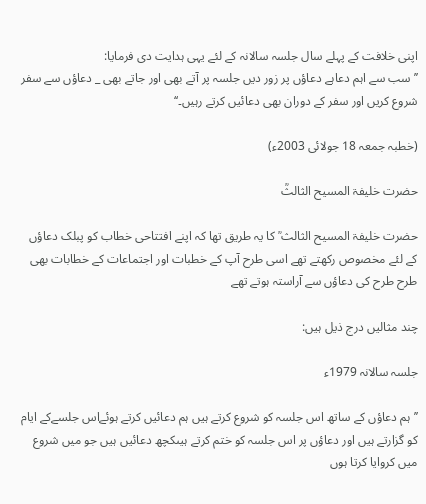اپنی خلافت کے پہلے سال جلسہ سالانہ کے لئے یہی ہدایت دی فرمایا:
’’سب سے اہم دعاہے دعاؤں پر زور دیں جلسہ پر آتے بھی اور جاتے بھی _ دعاؤں سے سفر شروع کریں اور سفر کے دوران بھی دعائیں کرتے رہیں۔‘‘

(خطبہ جمعہ 18 جولائی 2003ء)

حضرت خلیفۃ المسیح الثالثؒ

حضرت خلیفۃ المسیح الثالث ؒ کا یہ طریق تھا کہ اپنے افتتاحی خطاب کو پبلک دعاؤں کے لئے مخصوص رکھتے تھے اسی طرح آپ کے خطبات اور اجتماعات کے خطابات بھی طرح طرح کی دعاؤں سے آراستہ ہوتے تھے

چند مثالیں درج ذیل ہیں:

جلسہ سالانہ 1979ء

’’ہم دعاؤں کے ساتھ اس جلسہ کو شروع کرتے ہیں ہم دعائیں کرتے ہوئےاس جلسےکے ایام کو گزارتے ہیں اور دعاؤں پر اس جلسہ کو ختم کرتے ہیںکچھ دعائیں ہیں جو میں شروع میں کروایا کرتا ہوں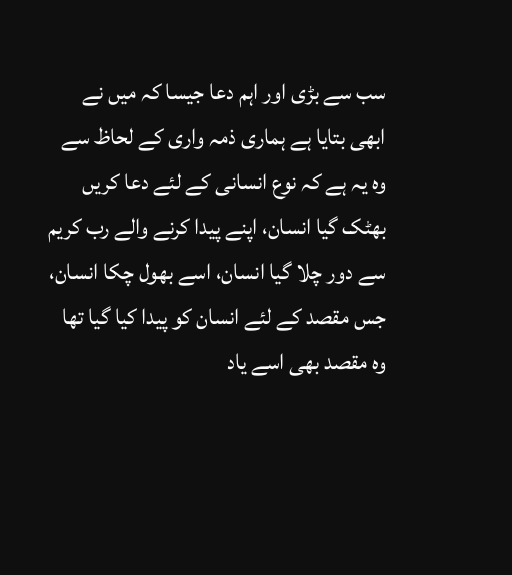سب سے بڑی اور اہم دعا جیسا کہ میں نے ابھی بتایا ہے ہماری ذمہ واری کے لحاظ سے وہ یہ ہے کہ نوع انسانی کے لئے دعا کریں بھٹک گیا انسان، اپنے پیدا کرنے والے رب کریم سے دور چلا گیا انسان، اسے بھول چکا انسان، جس مقصد کے لئے انسان کو پیدا کیا گیا تھا وہ مقصد بھی اسے یاد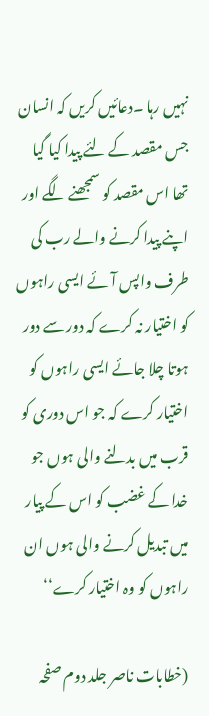نہیں رہا ۔دعائیں کریں کہ انسان جس مقصد کے لئے پیدا کیا گیا تھا اس مقصد کو سمجھنے لگے اور اپنے پیدا کرنے والے رب کی طرف واپس آئے ایسی راہوں کو اختیار نہ کرے کہ دور سے دور ہوتا چلا جائے ایسی راہوں کو اختیار کرے کہ جو اس دوری کو قرب میں بدلنے والی ہوں جو خدا کے غضب کو اس کے پیار میں تبدیل کرنے والی ہوں ان راہوں کو وہ اختیار کرے‘‘

(خطابات ناصر جلد دوم صفحہ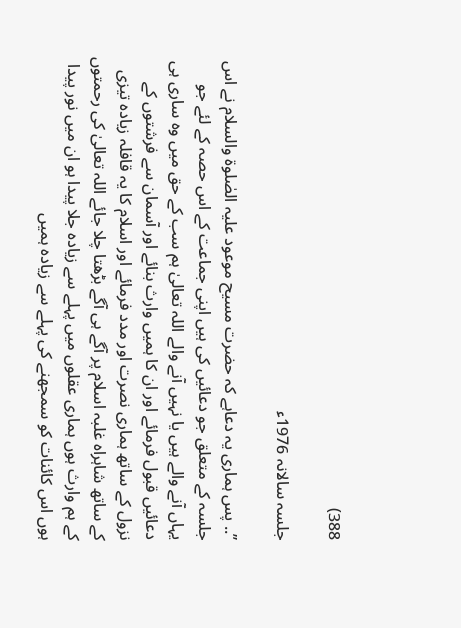388)

جلسہ سالانہ 1976ء

’’.. پس ہماری یہ دعاہے کہ حضرت مسیح موعود علیہ الصٰلوۃ والسلام نے اس جلسہ کے متعلق جو دعائیں کی ہیں اپنی جماعت کے اس حصہ کے لئے جو یہاں آنے والے ہیں یا نہیں آنے والے اللہ تعالیٰ ہم سب کے حق میں وہ ساری ہی دعائیں قبول فرمائے اور ان کا ہمیں وارث بنائے اور آسمان سے فرشتوں کے نزول کے ساتھ ہماری نصرت اور مدد فرمائے اور اسلام کا یہ قافلہ زیادہ تیزی کے ساتھ شاہراہ غلبہ اسلام پر آگے ہی آگے بڑھتا چلا جائے اللہ تعالیٰ کی رحمتوں کے ہم وارث ہوں ہماری عقلوں میں پہلے سے زیادہ جلا پیدا ہو ان میں نور پیدا ہوں اس کائنات کو سمجھنے کی پہلے سے زیادہ ہمیں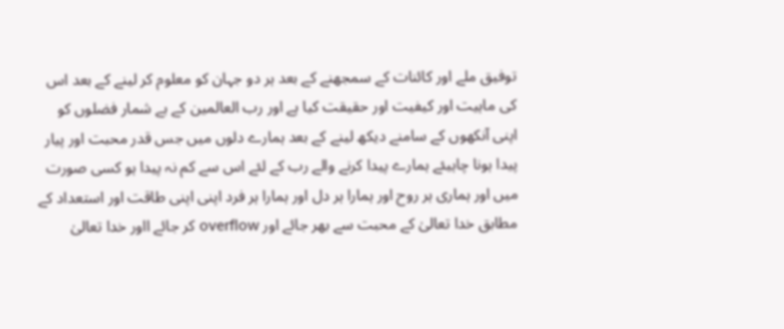توفیق ملے اور کائنات کے سمجھنے کے بعد ہر دو جہان کو معلوم کر لینے کے بعد اس کی ماہیت اور کیفیت اور حقیقت کیا ہے اور رب العالمین کے بے شمار فضلوں کو اپنی آنکھوں کے سامنے دیکھ لینے کے بعد ہمارے دلوں میں جس قدر محبت اور پیار پیدا ہونا چاہیئے ہمارے پیدا کرنے والے رب کے لئے اس سے کم نہ پیدا ہو کسی صورت میں اور ہماری ہر روح اور ہمارا ہر دل اور ہمارا ہر فرد اپنی اپنی طاقت اور استعداد کے مطابق خدا تعالیٰ کے محبت سے بھر جائے اور overflow کر جائے ااور خدا تعالیٰ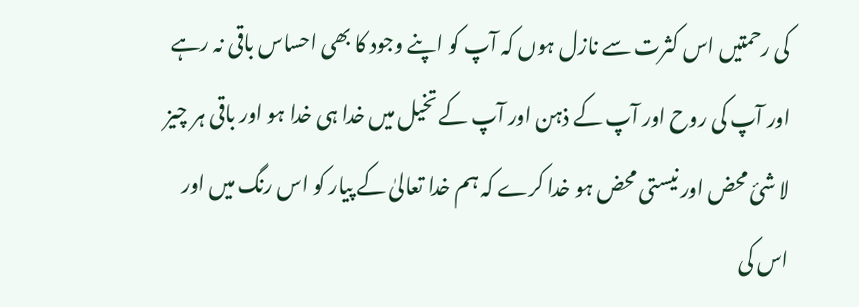کی رحمتیں اس کثرت سے نازل ہوں کہ آپ کو اپنے وجود کا بھی احساس باقی نہ رہے اور آپ کی روح اور آپ کے ذہن اور آپ کے تخیل میں خدا ہی خدا ہو اور باقی ہر چیز لا شئ محض اور نیستی محض ہو خدا کرے کہ ہم خدا تعالیٰ کے پیار کو اس رنگ میں اور اس کی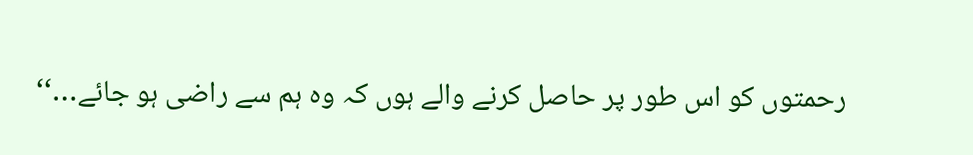رحمتوں کو اس طور پر حاصل کرنے والے ہوں کہ وہ ہم سے راضی ہو جائے…‘‘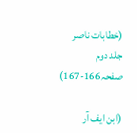(خطابات ناصر جلد دوم صفحہ166-167)

(ابن ایف آر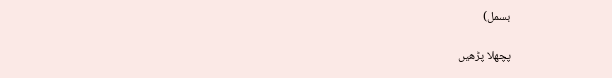بسمل)

پچھلا پڑھیں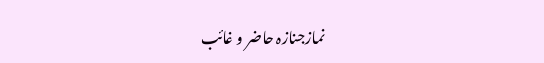نمازجنازہ حاضر و غائب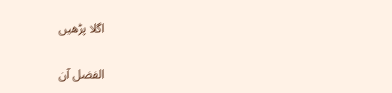اگلا پڑھیں

الفضل آن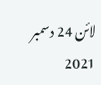لائن 24 دسمبر 2021